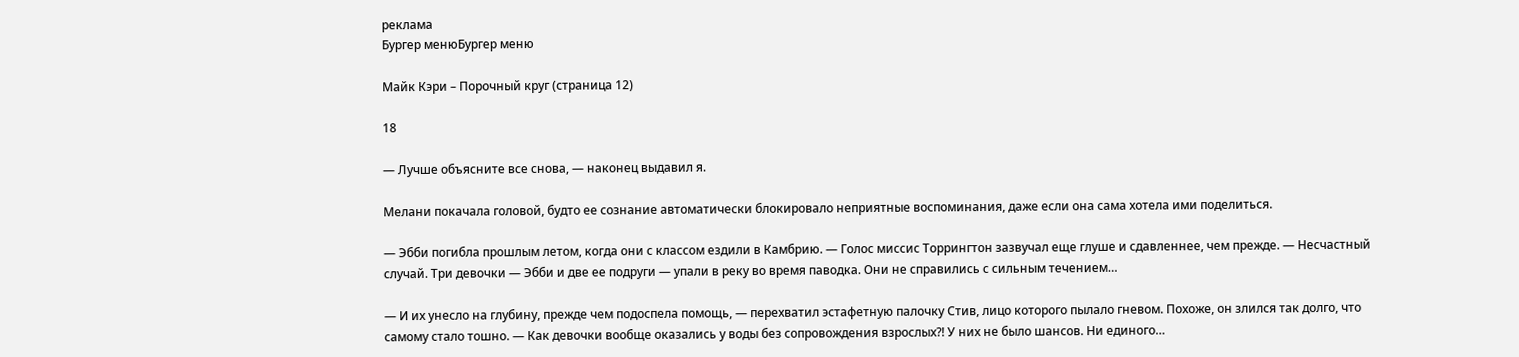реклама
Бургер менюБургер меню

Майк Кэри – Порочный круг (страница 12)

18

— Лучше объясните все снова, — наконец выдавил я.

Мелани покачала головой, будто ее сознание автоматически блокировало неприятные воспоминания, даже если она сама хотела ими поделиться.

— Эбби погибла прошлым летом, когда они с классом ездили в Камбрию. — Голос миссис Торрингтон зазвучал еще глуше и сдавленнее, чем прежде. — Несчастный случай. Три девочки — Эбби и две ее подруги — упали в реку во время паводка. Они не справились с сильным течением…

— И их унесло на глубину, прежде чем подоспела помощь, — перехватил эстафетную палочку Стив, лицо которого пылало гневом. Похоже, он злился так долго, что самому стало тошно. — Как девочки вообще оказались у воды без сопровождения взрослых?! У них не было шансов. Ни единого…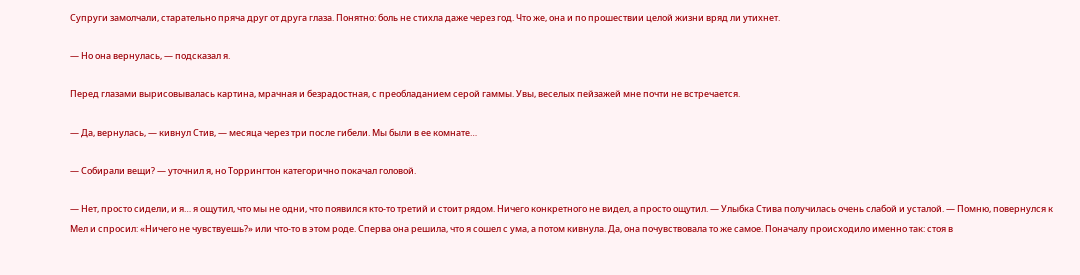Супруги замолчали, старательно пряча друг от друга глаза. Понятно: боль не стихла даже через год. Что же, она и по прошествии целой жизни вряд ли утихнет.

— Но она вернулась, — подсказал я.

Перед глазами вырисовывалась картина, мрачная и безрадостная, с преобладанием серой гаммы. Увы, веселых пейзажей мне почти не встречается.

— Да, вернулась, — кивнул Стив, — месяца через три после гибели. Мы были в ее комнате…

— Собирали вещи? — уточнил я, но Торрингтон категорично покачал головой.

— Нет, просто сидели, и я… я ощутил, что мы не одни, что появился кто-то третий и стоит рядом. Ничего конкретного не видел, а просто ощутил. — Улыбка Стива получилась очень слабой и усталой. — Помню, повернулся к Мел и спросил: «Ничего не чувствуешь?» или что-то в этом роде. Сперва она решила, что я сошел с ума, а потом кивнула. Да, она почувствовала то же самое. Поначалу происходило именно так: стоя в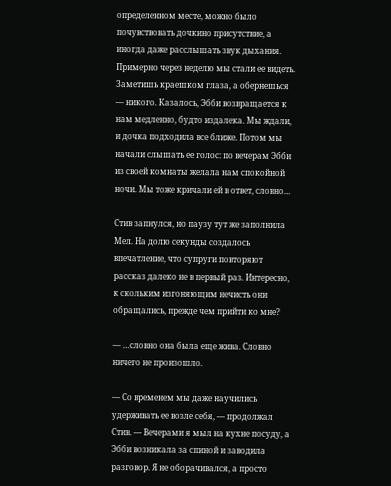определенном месте, можно было почувствовать дочкино присутствие, а иногда даже расслышать звук дыхания. Примерно через неделю мы стали ее видеть. Заметишь краешком глаза, а обернешься — никого. Казалось, Эбби возвращается к нам медленно, будто издалека. Мы ждали, и дочка подходила все ближе. Потом мы начали слышать ее голос: по вечерам Эбби из своей комнаты желала нам спокойной ночи. Мы тоже кричали ей в ответ, словно…

Стив запнулся, но паузу тут же заполнила Мел. На долю секунды создалось впечатление, что супруги повторяют рассказ далеко не в первый раз. Интересно, к скольким изгоняющим нечисть они обращались, прежде чем прийти ко мне?

— …словно она была еще жива. Словно ничего не произошло.

— Со временем мы даже научились удерживать ее возле себя, — продолжал Стив. — Вечерами я мыл на кухне посуду, а Эбби возникала за спиной и заводила разговор. Я не оборачивался, а просто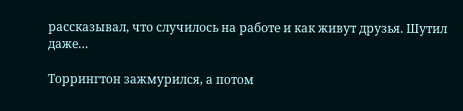рассказывал, что случилось на работе и как живут друзья. Шутил даже…

Торрингтон зажмурился, а потом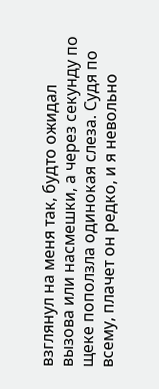взглянул на меня так, будто ожидал вызова или насмешки, а через секунду по щеке поползла одинокая слеза. Судя по всему, плачет он редко, и я невольно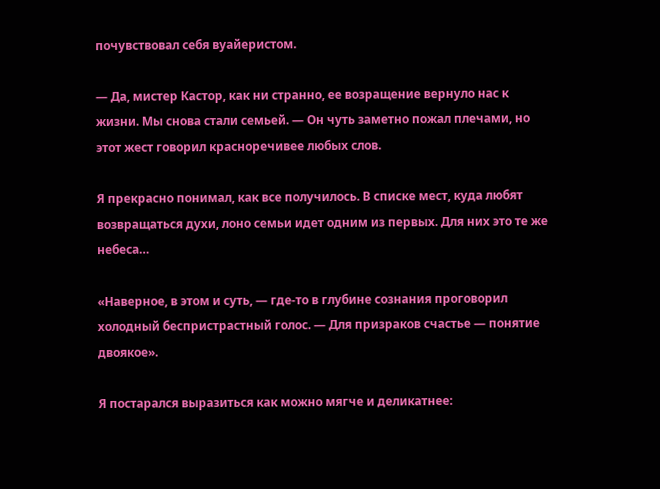почувствовал себя вуайеристом.

— Да, мистер Кастор, как ни странно, ее возращение вернуло нас к жизни. Мы снова стали семьей. — Он чуть заметно пожал плечами, но этот жест говорил красноречивее любых слов.

Я прекрасно понимал, как все получилось. В списке мест, куда любят возвращаться духи, лоно семьи идет одним из первых. Для них это те же небеса…

«Наверное, в этом и суть, — где-то в глубине сознания проговорил холодный беспристрастный голос. — Для призраков счастье — понятие двоякое».

Я постарался выразиться как можно мягче и деликатнее: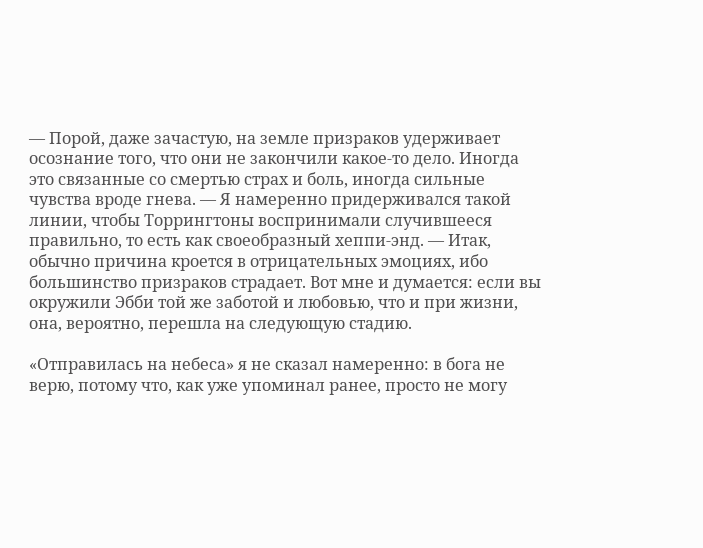— Порой, даже зачастую, на земле призраков удерживает осознание того, что они не закончили какое-то дело. Иногда это связанные со смертью страх и боль, иногда сильные чувства вроде гнева. — Я намеренно придерживался такой линии, чтобы Торрингтоны воспринимали случившееся правильно, то есть как своеобразный хеппи-энд. — Итак, обычно причина кроется в отрицательных эмоциях, ибо большинство призраков страдает. Вот мне и думается: если вы окружили Эбби той же заботой и любовью, что и при жизни, она, вероятно, перешла на следующую стадию.

«Отправилась на небеса» я не сказал намеренно: в бога не верю, потому что, как уже упоминал ранее, просто не могу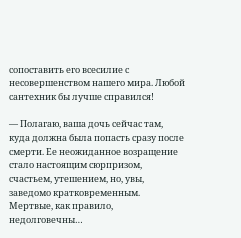сопоставить его всесилие с несовершенством нашего мира. Любой сантехник бы лучше справился!

— Полагаю, ваша дочь сейчас там, куда должна была попасть сразу после смерти. Ее неожиданное возращение стало настоящим сюрпризом, счастьем, утешением, но, увы, заведомо кратковременным. Мертвые, как правило, недолговечны…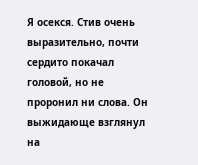Я осекся. Стив очень выразительно, почти сердито покачал головой, но не проронил ни слова. Он выжидающе взглянул на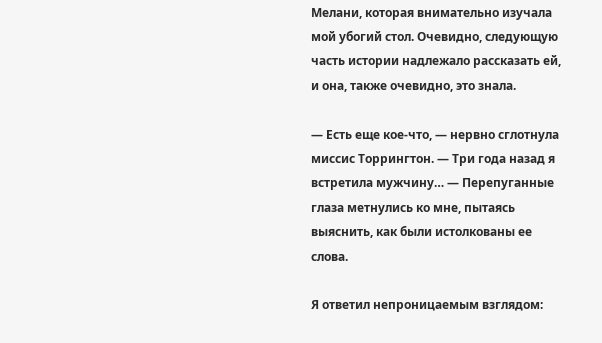Мелани, которая внимательно изучала мой убогий стол. Очевидно, следующую часть истории надлежало рассказать ей, и она, также очевидно, это знала.

— Есть еще кое-что, — нервно сглотнула миссис Торрингтон. — Три года назад я встретила мужчину… — Перепуганные глаза метнулись ко мне, пытаясь выяснить, как были истолкованы ее слова.

Я ответил непроницаемым взглядом: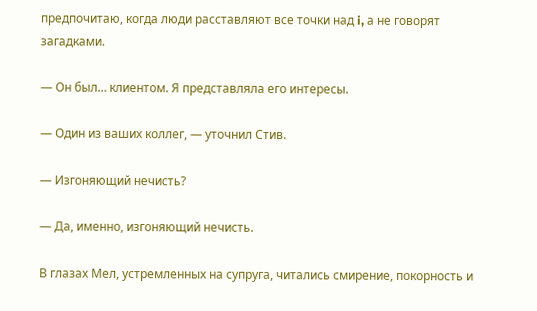предпочитаю, когда люди расставляют все точки над i, а не говорят загадками.

— Он был… клиентом. Я представляла его интересы.

— Один из ваших коллег, — уточнил Стив.

— Изгоняющий нечисть?

— Да, именно, изгоняющий нечисть.

В глазах Мел, устремленных на супруга, читались смирение, покорность и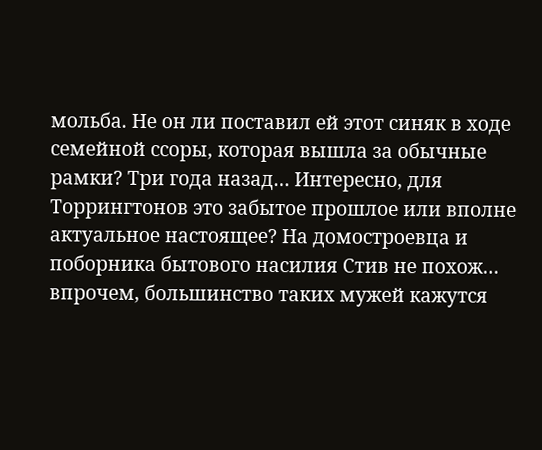мольба. Не он ли поставил ей этот синяк в ходе семейной ссоры, которая вышла за обычные рамки? Три года назад… Интересно, для Торрингтонов это забытое прошлое или вполне актуальное настоящее? На домостроевца и поборника бытового насилия Стив не похож… впрочем, большинство таких мужей кажутся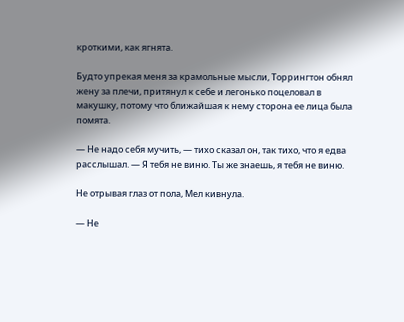кроткими, как ягнята.

Будто упрекая меня за крамольные мысли, Торрингтон обнял жену за плечи, притянул к себе и легонько поцеловал в макушку, потому что ближайшая к нему сторона ее лица была помята.

— Не надо себя мучить, — тихо сказал он, так тихо, что я едва расслышал. — Я тебя не виню. Ты же знаешь, я тебя не виню.

Не отрывая глаз от пола, Мел кивнула.

— Не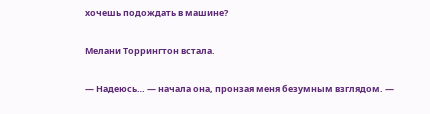хочешь подождать в машине?

Мелани Торрингтон встала.

— Надеюсь… — начала она, пронзая меня безумным взглядом. —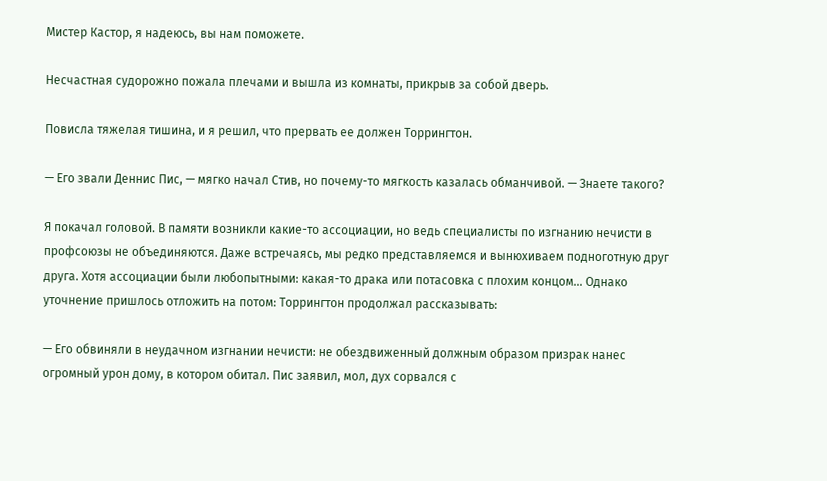Мистер Кастор, я надеюсь, вы нам поможете.

Несчастная судорожно пожала плечами и вышла из комнаты, прикрыв за собой дверь.

Повисла тяжелая тишина, и я решил, что прервать ее должен Торрингтон.

— Его звали Деннис Пис, — мягко начал Стив, но почему-то мягкость казалась обманчивой. — Знаете такого?

Я покачал головой. В памяти возникли какие-то ассоциации, но ведь специалисты по изгнанию нечисти в профсоюзы не объединяются. Даже встречаясь, мы редко представляемся и вынюхиваем подноготную друг друга. Хотя ассоциации были любопытными: какая-то драка или потасовка с плохим концом… Однако уточнение пришлось отложить на потом: Торрингтон продолжал рассказывать:

— Его обвиняли в неудачном изгнании нечисти: не обездвиженный должным образом призрак нанес огромный урон дому, в котором обитал. Пис заявил, мол, дух сорвался с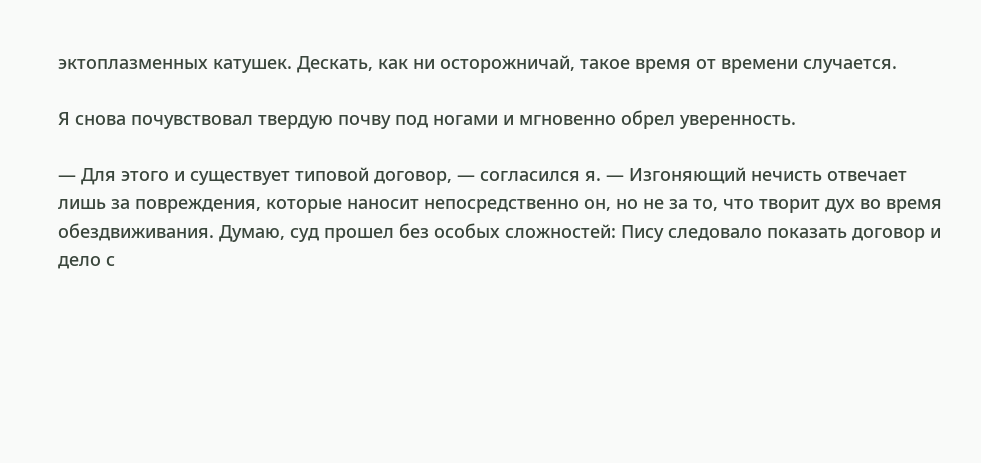эктоплазменных катушек. Дескать, как ни осторожничай, такое время от времени случается.

Я снова почувствовал твердую почву под ногами и мгновенно обрел уверенность.

— Для этого и существует типовой договор, — согласился я. — Изгоняющий нечисть отвечает лишь за повреждения, которые наносит непосредственно он, но не за то, что творит дух во время обездвиживания. Думаю, суд прошел без особых сложностей: Пису следовало показать договор и дело с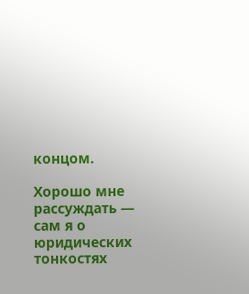концом.

Хорошо мне рассуждать — сам я о юридических тонкостях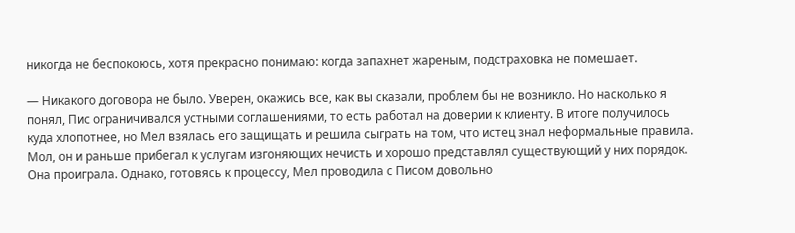никогда не беспокоюсь, хотя прекрасно понимаю: когда запахнет жареным, подстраховка не помешает.

— Никакого договора не было. Уверен, окажись все, как вы сказали, проблем бы не возникло. Но насколько я понял, Пис ограничивался устными соглашениями, то есть работал на доверии к клиенту. В итоге получилось куда хлопотнее, но Мел взялась его защищать и решила сыграть на том, что истец знал неформальные правила. Мол, он и раньше прибегал к услугам изгоняющих нечисть и хорошо представлял существующий у них порядок. Она проиграла. Однако, готовясь к процессу, Мел проводила с Писом довольно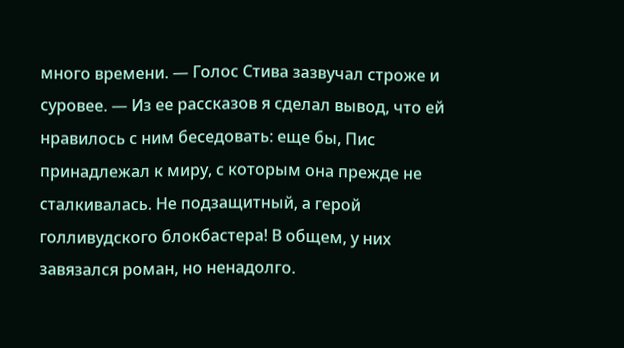много времени. — Голос Стива зазвучал строже и суровее. — Из ее рассказов я сделал вывод, что ей нравилось с ним беседовать: еще бы, Пис принадлежал к миру, с которым она прежде не сталкивалась. Не подзащитный, а герой голливудского блокбастера! В общем, у них завязался роман, но ненадолго.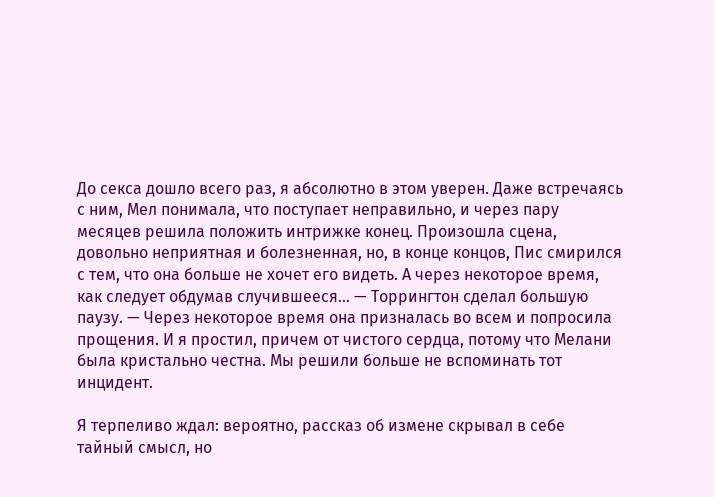До секса дошло всего раз, я абсолютно в этом уверен. Даже встречаясь с ним, Мел понимала, что поступает неправильно, и через пару месяцев решила положить интрижке конец. Произошла сцена, довольно неприятная и болезненная, но, в конце концов, Пис смирился с тем, что она больше не хочет его видеть. А через некоторое время, как следует обдумав случившееся… — Торрингтон сделал большую паузу. — Через некоторое время она призналась во всем и попросила прощения. И я простил, причем от чистого сердца, потому что Мелани была кристально честна. Мы решили больше не вспоминать тот инцидент.

Я терпеливо ждал: вероятно, рассказ об измене скрывал в себе тайный смысл, но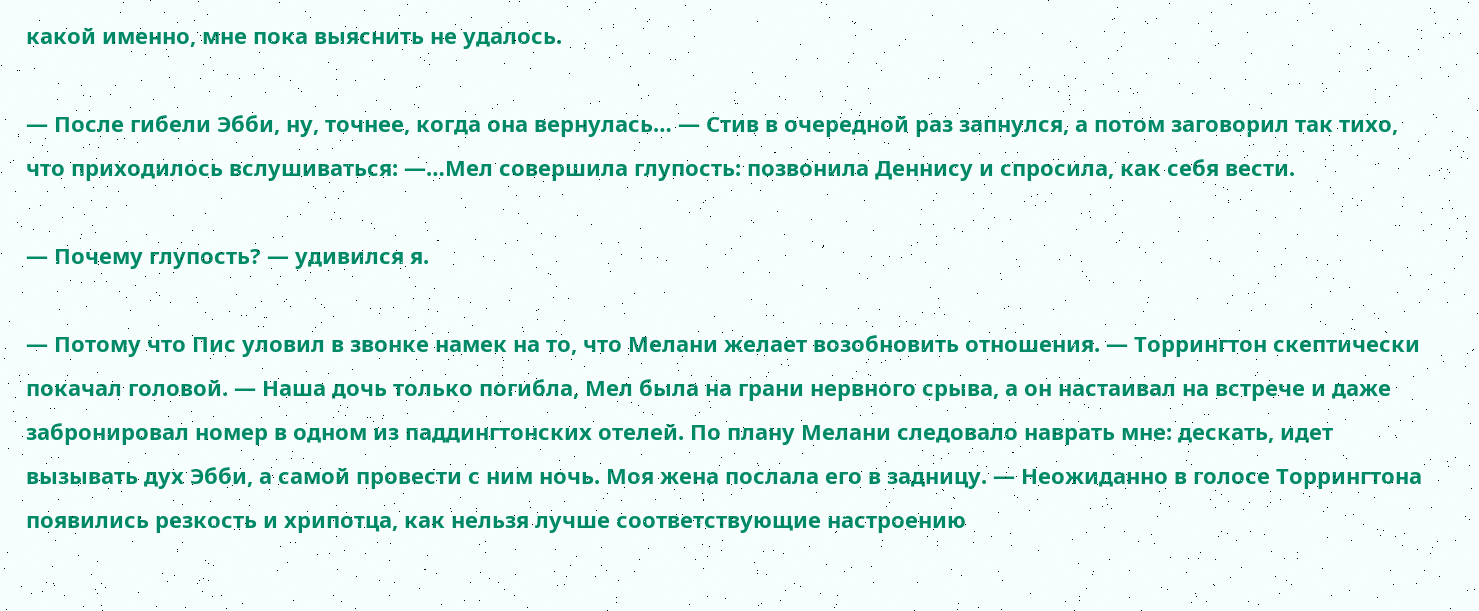какой именно, мне пока выяснить не удалось.

— После гибели Эбби, ну, точнее, когда она вернулась… — Стив в очередной раз запнулся, а потом заговорил так тихо, что приходилось вслушиваться: —…Мел совершила глупость: позвонила Деннису и спросила, как себя вести.

— Почему глупость? — удивился я.

— Потому что Пис уловил в звонке намек на то, что Мелани желает возобновить отношения. — Торрингтон скептически покачал головой. — Наша дочь только погибла, Мел была на грани нервного срыва, а он настаивал на встрече и даже забронировал номер в одном из паддингтонских отелей. По плану Мелани следовало наврать мне: дескать, идет вызывать дух Эбби, а самой провести с ним ночь. Моя жена послала его в задницу. — Неожиданно в голосе Торрингтона появились резкость и хрипотца, как нельзя лучше соответствующие настроению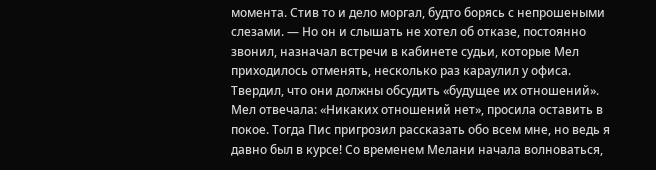момента. Стив то и дело моргал, будто борясь с непрошеными слезами. — Но он и слышать не хотел об отказе, постоянно звонил, назначал встречи в кабинете судьи, которые Мел приходилось отменять, несколько раз караулил у офиса. Твердил, что они должны обсудить «будущее их отношений». Мел отвечала: «Никаких отношений нет», просила оставить в покое. Тогда Пис пригрозил рассказать обо всем мне, но ведь я давно был в курсе! Со временем Мелани начала волноваться,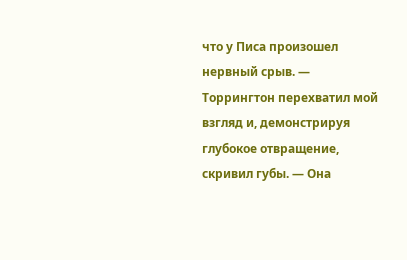что у Писа произошел нервный срыв. — Торрингтон перехватил мой взгляд и, демонстрируя глубокое отвращение, скривил губы. — Она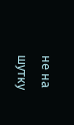не на шутку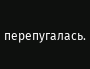перепугалась.